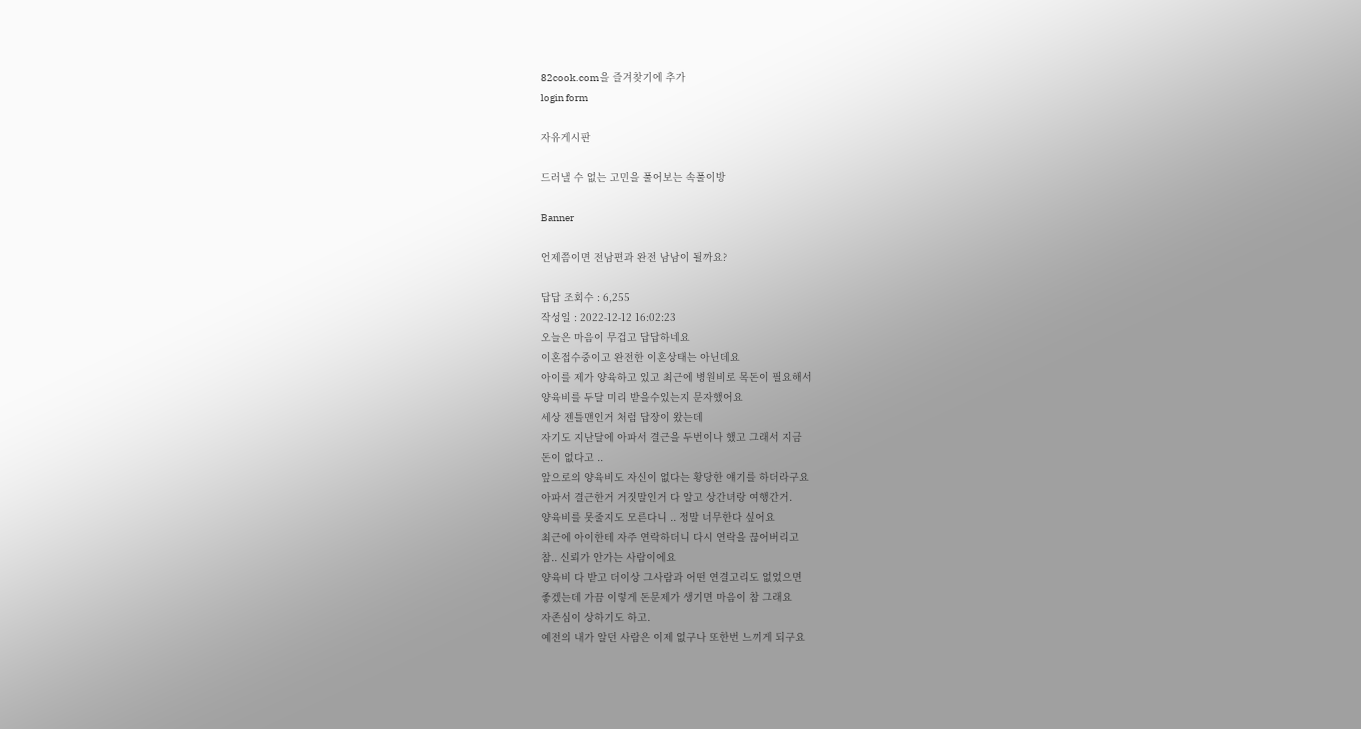82cook.com을 즐겨찾기에 추가
login form

자유게시판

드러낼 수 없는 고민을 풀어보는 속풀이방

Banner

언제쯤이면 전남편과 완전 남남이 될까요?

답답 조회수 : 6,255
작성일 : 2022-12-12 16:02:23
오늘은 마음이 무겁고 답답하네요
이혼접수중이고 완전한 이혼상태는 아닌데요
아이를 제가 양육하고 있고 최근에 병원비로 목돈이 필요해서
양육비를 두달 미리 받을수있는지 문자했어요
세상 젠틀맨인거 처럼 답장이 왔는데
자기도 지난달에 아파서 결근을 두번이나 했고 그래서 지금
돈이 없다고 ..
앞으로의 양육비도 자신이 없다는 황당한 얘기를 하더라구요
아파서 결근한거 거짓말인거 다 알고 상간녀랑 여행간거.
양육비를 못줄지도 모른다니 .. 정말 너무한다 싶어요
최근에 아이한테 자주 연락하더니 다시 연락을 끊어버리고
참.. 신뢰가 안가는 사람이에요
양육비 다 받고 더이상 그사람과 어떤 연결고리도 없었으면
좋겠는데 가끔 이렇게 돈문제가 생기면 마음이 참 그래요
자존심이 상하기도 하고.
예전의 내가 알던 사람은 이제 없구나 또한번 느끼게 되구요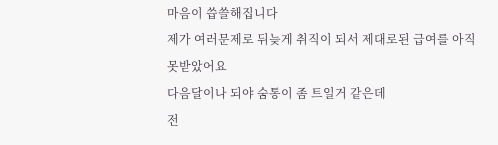마음이 씁쓸해집니다
제가 여러문제로 뒤늦게 취직이 되서 제대로된 급여를 아직
못받았어요
다음달이나 되야 숨통이 좀 트일거 같은데
전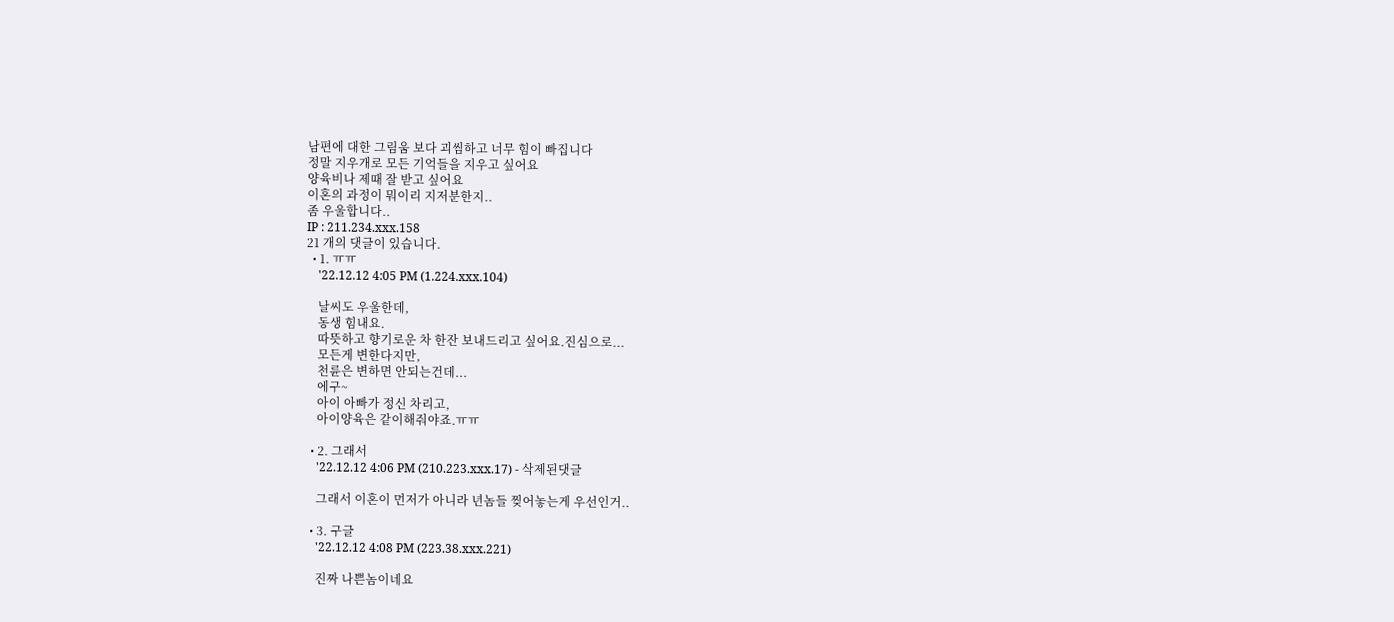남편에 대한 그림움 보다 괴씸하고 너무 힘이 빠집니다
정말 지우개로 모든 기억들을 지우고 싶어요
양육비나 제때 잘 받고 싶어요
이혼의 과정이 뭐이리 지저분한지..
좀 우울합니다..
IP : 211.234.xxx.158
21 개의 댓글이 있습니다.
  • 1. ㅠㅠ
    '22.12.12 4:05 PM (1.224.xxx.104)

    날씨도 우울한데,
    동생 힘내요.
    따뜻하고 향기로운 차 한잔 보내드리고 싶어요.진심으로...
    모든게 변한다지만,
    천륜은 변하면 안되는건데...
    에구~
    아이 아빠가 정신 차리고,
    아이양육은 같이해줘야죠.ㅠㅠ

  • 2. 그래서
    '22.12.12 4:06 PM (210.223.xxx.17) - 삭제된댓글

    그래서 이혼이 먼저가 아니라 년놈들 찢어놓는게 우선인거..

  • 3. 구글
    '22.12.12 4:08 PM (223.38.xxx.221)

    진짜 나쁜놈이네요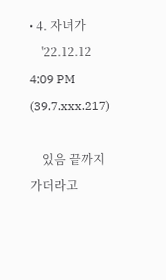• 4. 자녀가
    '22.12.12 4:09 PM (39.7.xxx.217)

    있음 끝까지 가더라고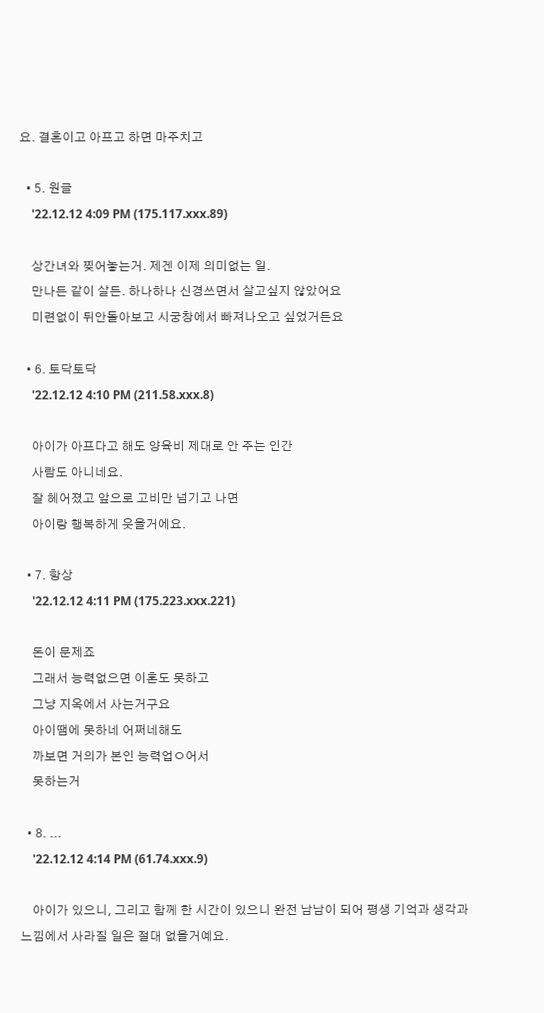요. 결혼이고 아프고 하면 마주치고

  • 5. 원글
    '22.12.12 4:09 PM (175.117.xxx.89)

    상간녀와 찢어놓는거. 제겐 이제 의미없는 일.
    만나든 같이 살든. 하나하나 신경쓰면서 살고싶지 않았어요
    미련없이 뒤안돌아보고 시궁창에서 빠져나오고 싶었거든요

  • 6. 토닥토닥
    '22.12.12 4:10 PM (211.58.xxx.8)

    아이가 아프다고 해도 양육비 제대로 안 주는 인간
    사람도 아니네요.
    잘 헤어졌고 앞으로 고비만 넘기고 나면
    아이랑 행복하게 웃을거에요.

  • 7. 항상
    '22.12.12 4:11 PM (175.223.xxx.221)

    돈이 문제죠
    그래서 능력없으면 이혼도 못하고
    그냥 지옥에서 사는거구요
    아이땜에 못하네 어쩌네해도
    까보면 거의가 본인 능력업ㅇ어서
    못하는거

  • 8. ...
    '22.12.12 4:14 PM (61.74.xxx.9)

    아이가 있으니, 그리고 함께 한 시간이 있으니 완전 남남이 되어 평생 기억과 생각과 느낌에서 사라질 일은 절대 없을거예요.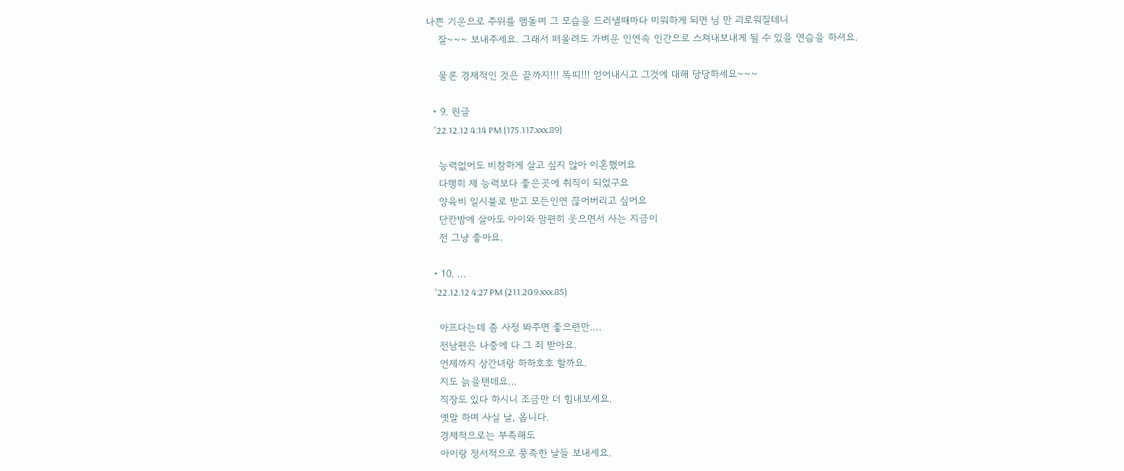나쁜 기운으로 주위를 맴돌며 그 모습을 드러낼때마다 미워하게 되면 님 만 괴로워질테니
    잘~~~ 보내주세요. 그래서 떠올려도 가벼운 인연속 인간으로 스쳐내보내게 될 수 있을 연습을 하셔요.

    물론 경제적인 것은 끝까지!!! 똑띠!!! 얻어내시고 그것에 대해 당당하세요~~~

  • 9. 원글
    '22.12.12 4:14 PM (175.117.xxx.89)

    능력없어도 비참하게 살고 싶지 않아 이혼했어요
    다행히 제 능력보다 좋은곳에 취직이 되었구요
    양육비 일시불로 받고 모든인연 끊어버리고 싶어요
    단칸방에 살아도 아이와 맘편히 웃으면서 사는 지금이
    전 그냥 좋아요.

  • 10. ...
    '22.12.12 4:27 PM (211.209.xxx.85)

    아프다는데 좀 사정 봐주면 좋으련만....
    전남편은 나중에 다 그 죄 받아요.
    언제까지 상간녀랑 하하호호 할까요.
    지도 늙을텐데요...
    직장도 있다 하시니 조금만 더 힘내보세요.
    옛말 하며 사실 날, 옵니다.
    경제적으로는 부족해도
    아이랑 정서적으로 풍족한 날들 보내세요.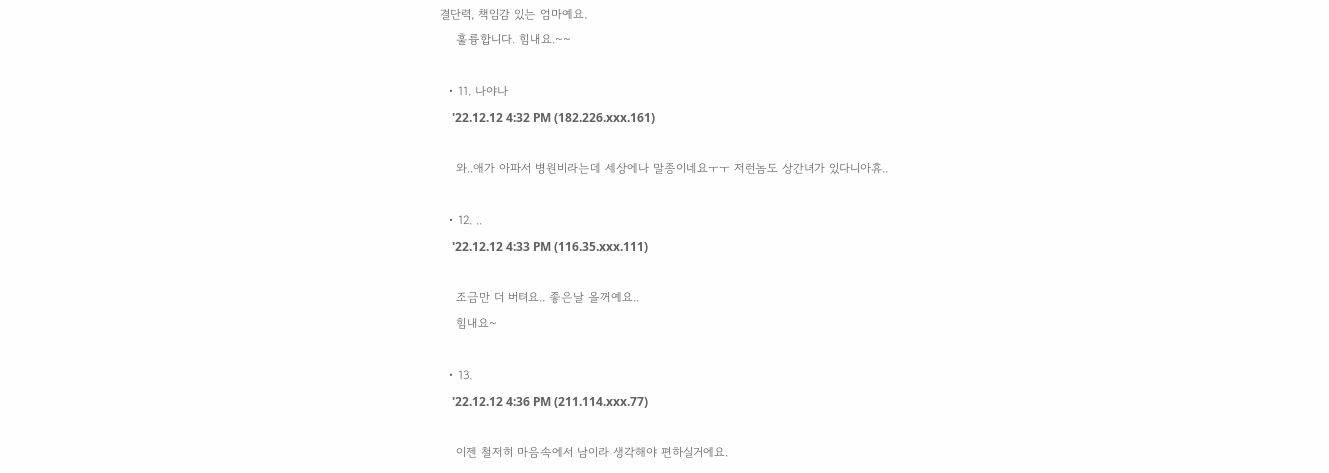결단력, 책임감 있는 엄마예요.
    훌륭합니다. 힘내요.~~

  • 11. 나야나
    '22.12.12 4:32 PM (182.226.xxx.161)

    와..애가 아파서 병원비라는데 세상에나 말종이네요ㅜㅜ 저런놈도 상간녀가 있다니아휴..

  • 12. ..
    '22.12.12 4:33 PM (116.35.xxx.111)

    조금만 더 버텨요.. 좋은날 올꺼예요..
    힘내요~

  • 13.
    '22.12.12 4:36 PM (211.114.xxx.77)

    이젠 철저히 마음속에서 남이라 생각해야 편하실거에요.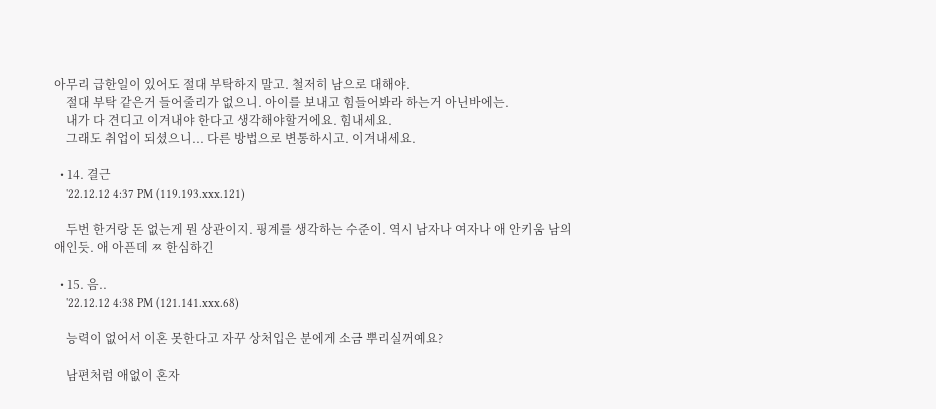아무리 급한일이 있어도 절대 부탁하지 말고. 철저히 남으로 대해야.
    절대 부탁 같은거 들어줄리가 없으니. 아이를 보내고 힘들어봐라 하는거 아닌바에는.
    내가 다 견디고 이겨내야 한다고 생각해야할거에요. 힘내세요.
    그래도 취업이 되셨으니... 다른 방법으로 변통하시고. 이겨내세요.

  • 14. 결근
    '22.12.12 4:37 PM (119.193.xxx.121)

    두번 한거랑 돈 없는게 뭔 상관이지. 핑계를 생각하는 수준이. 역시 남자나 여자나 애 안키움 남의 애인듯. 애 아픈데 ㅉ 한심하긴

  • 15. 음..
    '22.12.12 4:38 PM (121.141.xxx.68)

    능력이 없어서 이혼 못한다고 자꾸 상처입은 분에게 소금 뿌리실꺼예요?

    남편처럼 애없이 혼자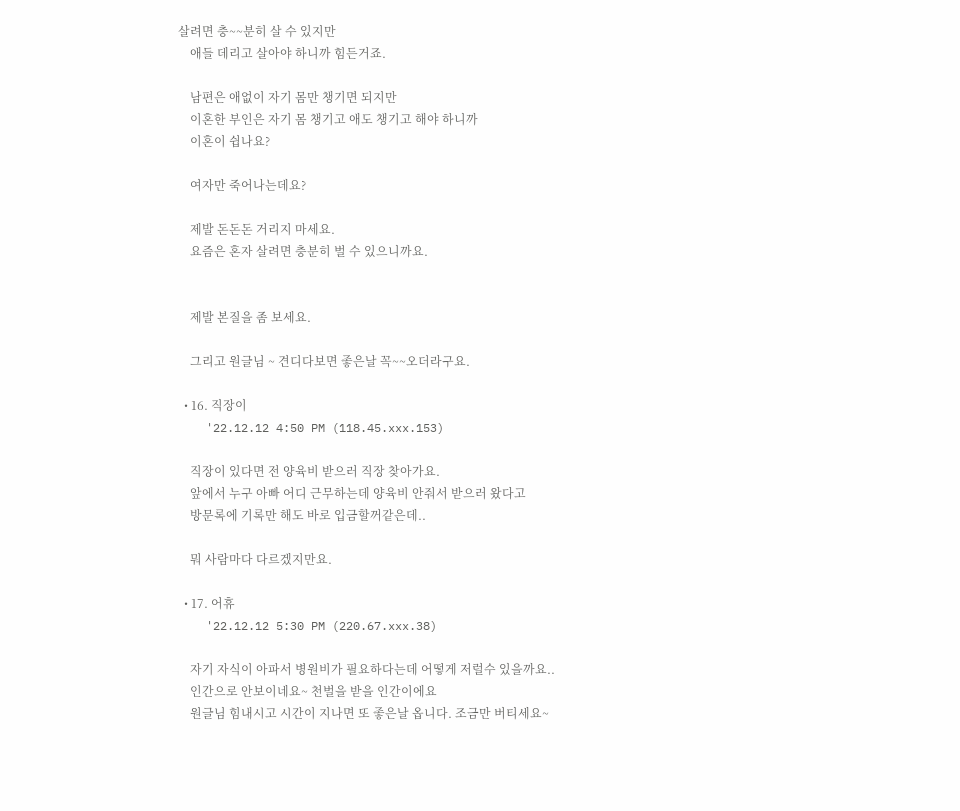살려면 충~~분히 살 수 있지만
    애들 데리고 살아야 하니까 힘든거죠.

    남편은 애없이 자기 몸만 챙기면 되지만
    이혼한 부인은 자기 몸 챙기고 애도 챙기고 해야 하니까
    이혼이 쉽나요?

    여자만 죽어나는데요?

    제발 돈돈돈 거리지 마세요.
    요즘은 혼자 살려면 충분히 벌 수 있으니까요.


    제발 본질을 좀 보세요.

    그리고 원글님 ~ 견디다보면 좋은날 꼭~~오더라구요.

  • 16. 직장이
    '22.12.12 4:50 PM (118.45.xxx.153)

    직장이 있다면 전 양육비 받으러 직장 찾아가요.
    앞에서 누구 아빠 어디 근무하는데 양육비 안줘서 받으러 왔다고
    방문록에 기록만 해도 바로 입금할꺼같은데..

    뭐 사람마다 다르겠지만요.

  • 17. 어휴
    '22.12.12 5:30 PM (220.67.xxx.38)

    자기 자식이 아파서 병원비가 필요하다는데 어떻게 저럴수 있을까요..
    인간으로 안보이네요~ 천벌을 받을 인간이에요
    원글님 힘내시고 시간이 지나면 또 좋은날 옵니다. 조금만 버티세요~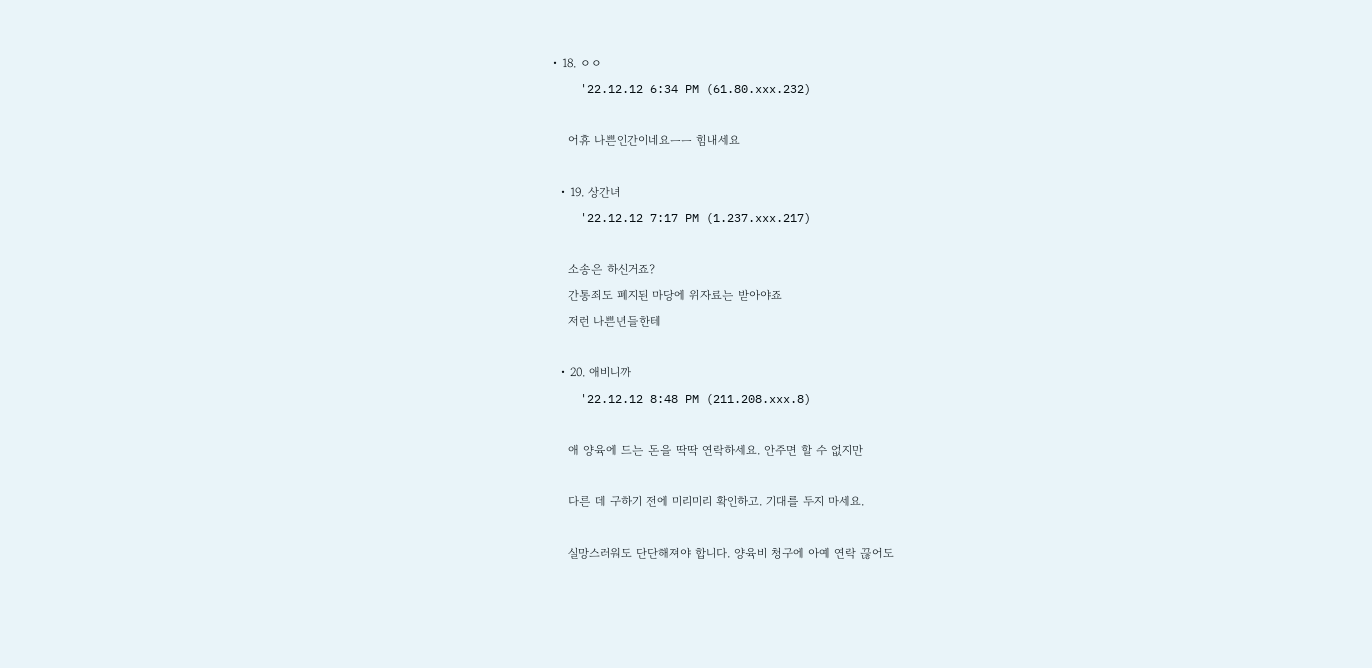• 18. ㅇㅇ
    '22.12.12 6:34 PM (61.80.xxx.232)

    어휴 나쁜인간이네요ㅡㅡ 힘내세요

  • 19. 상간녀
    '22.12.12 7:17 PM (1.237.xxx.217)

    소송은 하신거죠?
    간통죄도 폐지된 마당에 위자료는 받아야죠
    저런 나쁜년들한테

  • 20. 애비니까
    '22.12.12 8:48 PM (211.208.xxx.8)

    애 양육에 드는 돈을 딱딱 연락하세요. 안주면 할 수 없지만

    다른 데 구하기 전에 미리미리 확인하고. 기대를 두지 마세요.

    실망스러워도 단단해져야 합니다. 양육비 청구에 아예 연락 끊어도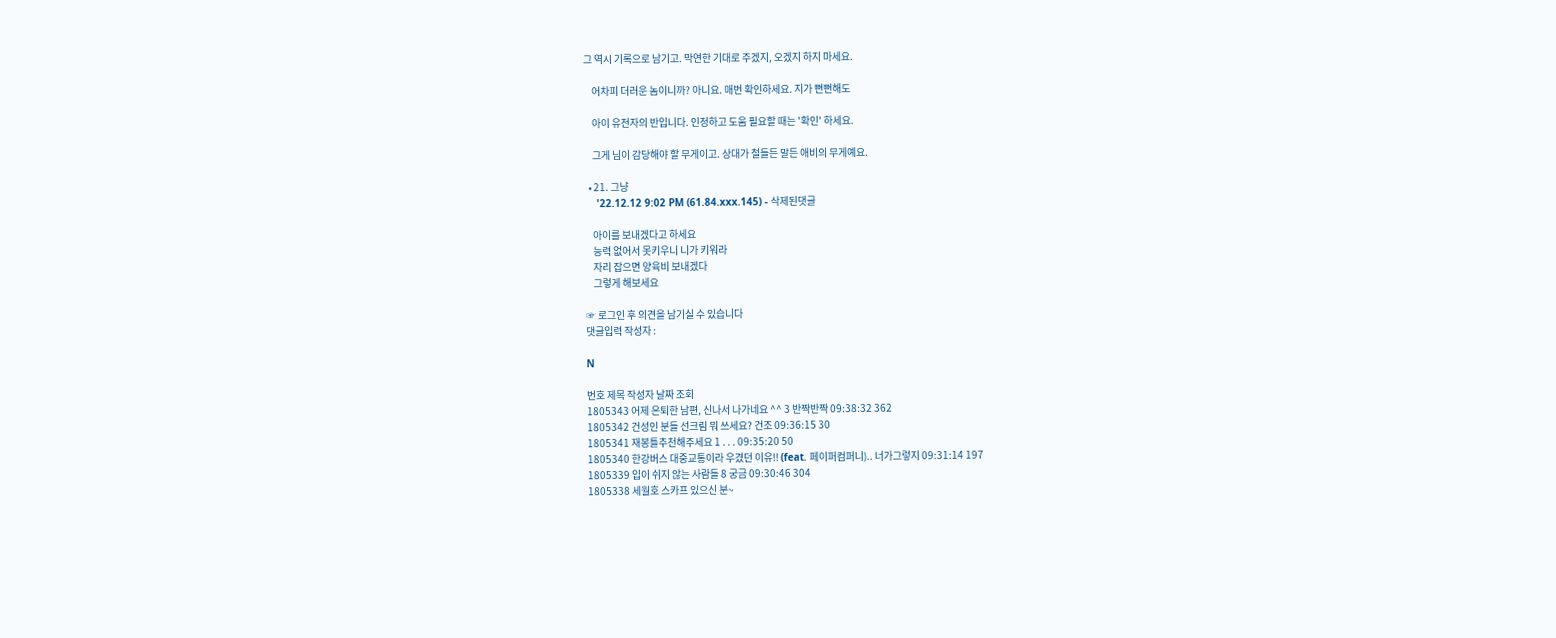그 역시 기록으로 남기고. 막연한 기대로 주겠지, 오겠지 하지 마세요.

    어차피 더러운 놈이니까? 아니요. 매번 확인하세요. 지가 뻔뻔해도

    아이 유전자의 반입니다. 인정하고 도움 필요할 때는 '확인' 하세요.

    그게 님이 감당해야 할 무게이고. 상대가 철들든 말든 애비의 무게예요.

  • 21. 그냥
    '22.12.12 9:02 PM (61.84.xxx.145) - 삭제된댓글

    아이를 보내겠다고 하세요
    능력 없어서 못키우니 니가 키워라
    자리 잡으면 양육비 보내겠다
    그렇게 해보세요

☞ 로그인 후 의견을 남기실 수 있습니다
댓글입력 작성자 :

N

번호 제목 작성자 날짜 조회
1805343 어제 은퇴한 남편, 신나서 나가네요 ^^ 3 반짝반짝 09:38:32 362
1805342 건성인 분들 선크림 뭐 쓰세요? 건조 09:36:15 30
1805341 재봉틀추천해주세요 1 . . . 09:35:20 50
1805340 한강버스 대중교통이라 우겼던 이유!! (feat. 페이퍼컴퍼니).. 너가그렇지 09:31:14 197
1805339 입이 쉬지 않는 사람들 8 궁금 09:30:46 304
1805338 세월호 스카프 있으신 분~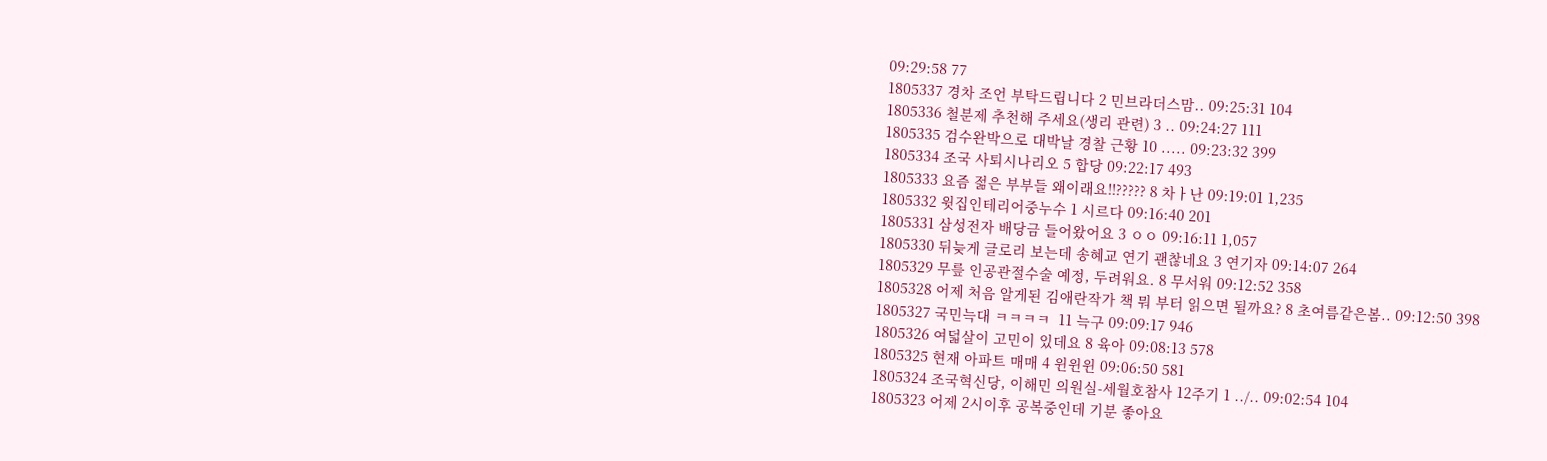09:29:58 77
1805337 경차 조언 부탁드립니다 2 민브라더스맘.. 09:25:31 104
1805336 철분제 추천해 주세요(생리 관련) 3 .. 09:24:27 111
1805335 검수완박으로 대박날 경찰 근황 10 ..... 09:23:32 399
1805334 조국 사퇴시나리오 5 합당 09:22:17 493
1805333 요즘 젊은 부부들 왜이래요!!????? 8 차ㅏ난 09:19:01 1,235
1805332 윗집인테리어중누수 1 시르다 09:16:40 201
1805331 삼성전자 배당금 들어왔어요 3 ㅇㅇ 09:16:11 1,057
1805330 뒤늦게 글로리 보는데 송혜교 연기 괜찮네요 3 연기자 09:14:07 264
1805329 무릎 인공관절수술 예정, 두려워요. 8 무서워 09:12:52 358
1805328 어제 처음 알게된 김애란작가 책 뭐 부터 읽으면 될까요? 8 초여름같은봄.. 09:12:50 398
1805327 국민늑대 ㅋㅋㅋㅋ  11 늑구 09:09:17 946
1805326 여덟살이 고민이 있데요 8 육아 09:08:13 578
1805325 현재 아파트 매매 4 윈윈윈 09:06:50 581
1805324 조국혁신당, 이해민 의원실-세월호참사 12주기 1 ../.. 09:02:54 104
1805323 어제 2시이후 공복중인데 기분 좋아요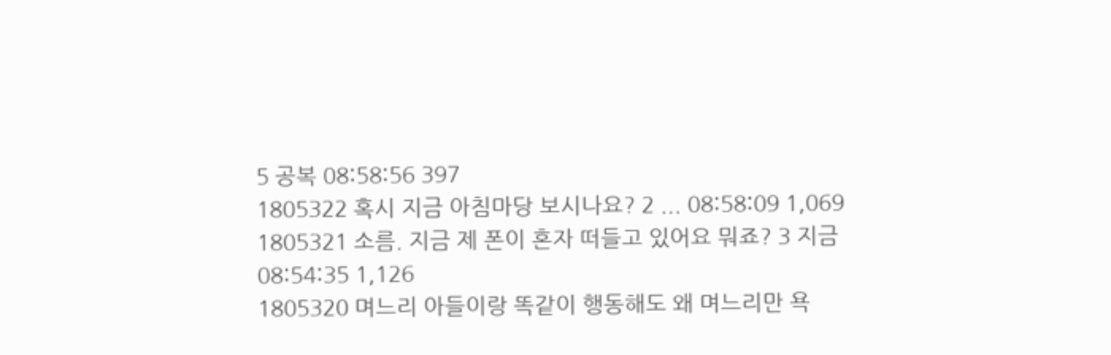5 공복 08:58:56 397
1805322 혹시 지금 아침마당 보시나요? 2 ... 08:58:09 1,069
1805321 소름. 지금 제 폰이 혼자 떠들고 있어요 뭐죠? 3 지금 08:54:35 1,126
1805320 며느리 아들이랑 똑같이 행동해도 왜 며느리만 욕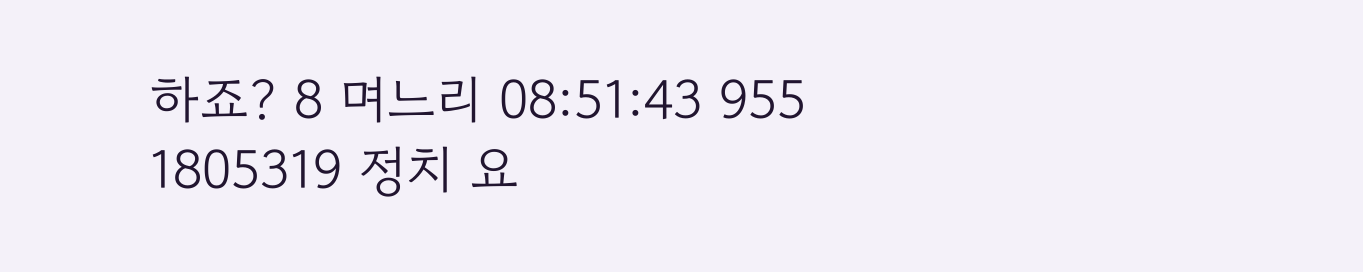하죠? 8 며느리 08:51:43 955
1805319 정치 요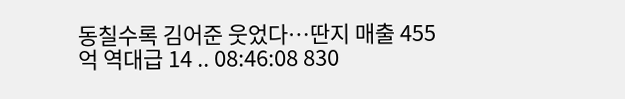동칠수록 김어준 웃었다…딴지 매출 455억 역대급 14 .. 08:46:08 830